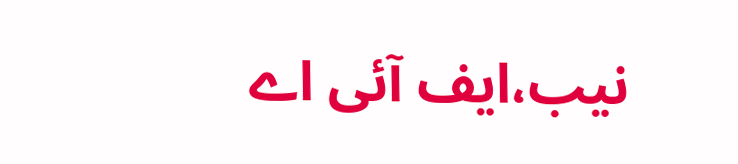نیب،ایف آئی اے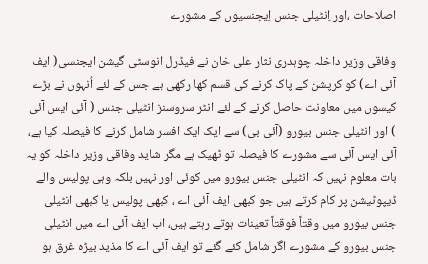اصلاحات ،اور اِنٹیلی جنس اِیجنسیوں کے مشورے

وفاقی وزیر داخلہ چوہدری نثار علی خان نے فیڈرل انوسٹی گیشن ایجنسی( ایف آئی اے) کو کرپشن کے پاک کرنے کی قسم کھا رکھی ہے جس کے لئے اُنہوں نے بڑے کیسوں میں معاونت حاصل کرنے کے لئے انٹر سروسنز انٹیلی جنس ( آئی ایس آئی ) اور انٹیلی جنس بیورو (آئی بی) سے ایک ایک افسر شامل کرنے کا فیصلہ کیا ہے، آئی ایس آئی سے مشورے کا فیصلہ تو ٹھیک ہے مگر شاید وفاقی وزیر داخلہ کو یہ بات معلوم نہیں کہ انٹیلی جنس بیورو میں کوئی اور نہیں بلکہ وہی پولیس والے ڈیپوٹیشن پر کام کرتے ہیں جو کبھی ایف آئی اے ، کبھی پولیس یا کبھی انٹیلی جنس بیورو میں وقتاً فوقتاً تعینات ہوتے رہتے ہیں، اب ایف آئی اے میں انٹیلی جنس بیورو کے مشورے اگر شامل کئے گئے تو ایف آئی اے کا مذید بیڑہ غرق ہو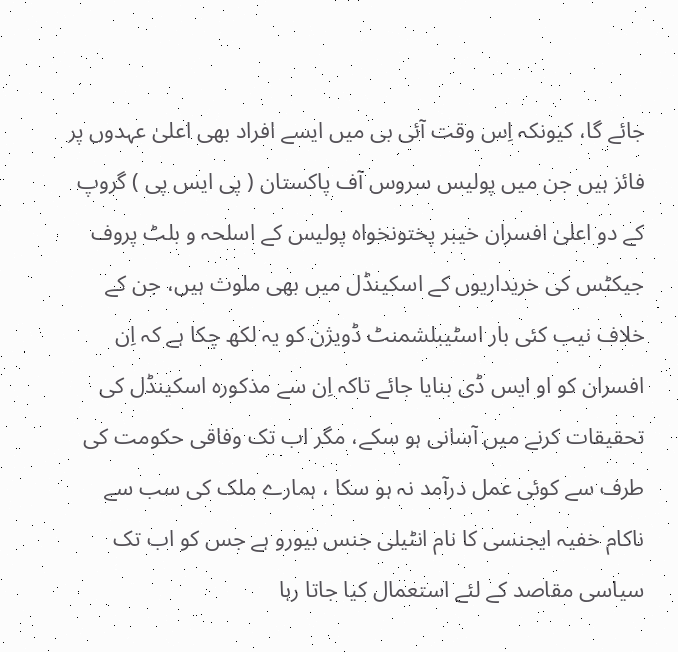جائے گا، کیونکہ اِس وقت آئی بی میں ایسے افراد بھی اعلیٰ عہدوں پر فائز ہیں جن میں پولیس سروس آف پاکستان ( پی ایس پی ) گروپ کے دو اعلیٰ افسران خیبر پختونخواہ پولیس کے اسلحہ و بلٹ پروف جیکٹس کی خریداریوں کے اسکینڈل میں بھی ملوث ہیں، جن کے خلاف نیب کئی بار اسٹیبلشمنٹ ڈویژن کو یہ لکھ چکا ہے کہ اِن افسران کو او ایس ڈی بنایا جائے تاکہ اِن سے مذکورہ اسکینڈل کی تحقیقات کرنے میں آسانی ہو سکے، مگر اب تک وفاقی حکومت کی طرف سے کوئی عمل درآمد نہ ہو سکا ، ہمارے ملک کی سب سے ناکام خفیہ ایجنسی کا نام انٹیلی جنس بیورو ہے جس کو اب تک سیاسی مقاصد کے لئے استعمال کیا جاتا رہا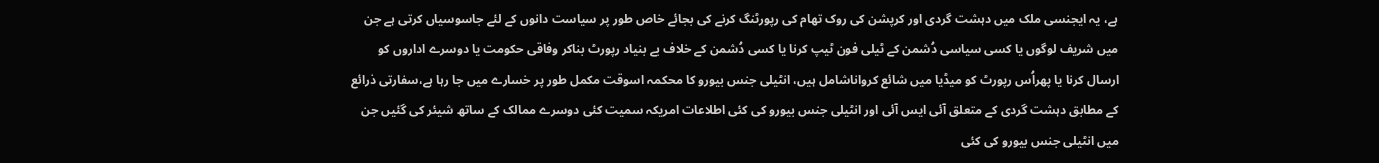ہے، یہ ایجنسی ملک میں دہشت گردی اور کرپشن کی روک تھام کی رپورٹنگ کرنے کی بجائے خاص طور پر سیاست دانوں کے لئے جاسوسیاں کرتی ہے جن میں شریف لوگوں یا کسی سیاسی دُشمن کے ٹیلی فون ٹیپ کرنا یا کسی دُشمن کے خلاف بے بنیاد رپورٹ بناکر وفاقی حکومت یا دوسرے اداروں کو ارسال کرنا یا پھراُس رپورٹ کو میڈیا میں شائع کرواناشامل ہیں، انٹیلی جنس بیورو کا محکمہ اسوقت مکمل طور پر خسارے میں جا رہا ہے،سفارتی ذرائع کے مطابق دہشت گردی کے متعلق آئی ایس آئی اور انٹیلی جنس بیورو کی کئی اطلاعات امریکہ سمیت کئی دوسرے ممالک کے ساتھ شیئر کی گئیں جن میں انٹیلی جنس بیورو کی کئی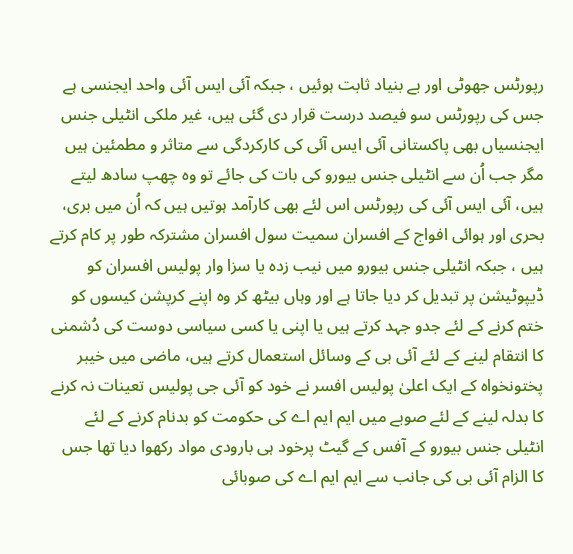رپورٹس جھوٹی اور بے بنیاد ثابت ہوئیں ، جبکہ آئی ایس آئی واحد ایجنسی ہے جس کی رپورٹس سو فیصد درست قرار دی گئی ہیں، غیر ملکی انٹیلی جنس ایجنسیاں بھی پاکستانی آئی ایس آئی کی کارکردگی سے متاثر و مطمئین ہیں مگر جب اُن سے انٹیلی جنس بیورو کی بات کی جائے تو وہ چھپ سادھ لیتے ہیں، آئی ایس آئی کی رپورٹس اس لئے بھی کارآمد ہوتیں ہیں کہ اُن میں بری، بحری اور ہوائی افواج کے افسران سمیت سول افسران مشترکہ طور پر کام کرتے ہیں ، جبکہ انٹیلی جنس بیورو میں نیب زدہ یا سزا وار پولیس افسران کو ڈیپوٹیشن پر تبدیل کر دیا جاتا ہے اور وہاں بیٹھ کر وہ اپنے کرپشن کیسوں کو ختم کرنے کے لئے جدو جہد کرتے ہیں یا اپنی یا کسی سیاسی دوست کی دُشمنی کا انتقام لینے کے لئے آئی بی کے وسائل استعمال کرتے ہیں، ماضی میں خیبر پختونخواہ کے ایک اعلیٰ پولیس افسر نے خود کو آئی جی پولیس تعینات نہ کرنے کا بدلہ لینے کے لئے صوبے میں ایم ایم اے کی حکومت کو بدنام کرنے کے لئے انٹیلی جنس بیورو کے آفس کے گیٹ پرخود ہی بارودی مواد رکھوا دیا تھا جس کا الزام آئی بی کی جانب سے ایم ایم اے کی صوبائی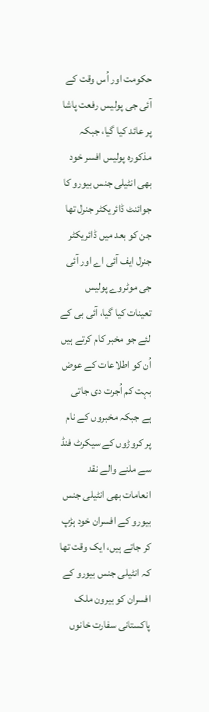حکومت اور اُس وقت کے آئی جی پولیس رفعت پاشا پر عائد کیا گیا، جبکہ مذکورہ پولیس افسر خود بھی انٹیلی جنس بیورو کا جوائنٹ ڈائریکٹر جنرل تھا جن کو بعد میں ڈائریکٹر جنرل ایف آئی اے اور آئی جی موٹروے پولیس تعینات کیا گیا، آئی بی کے لئے جو مخبر کام کرتے ہیں اُن کو اطلاعات کے عوض بہت کم اُجرت دی جاتی ہے جبکہ مخبروں کے نام پر کروڑوں کے سیکرٹ فنڈ سے ملنے والے نقد انعامات بھی انٹیلی جنس بیورو کے افسران خود ہڑپ کر جاتے ہیں، ایک وقت تھا کہ انٹیلی جنس بیورو کے افسران کو بیرون ملک پاکستانی سفارت خانوں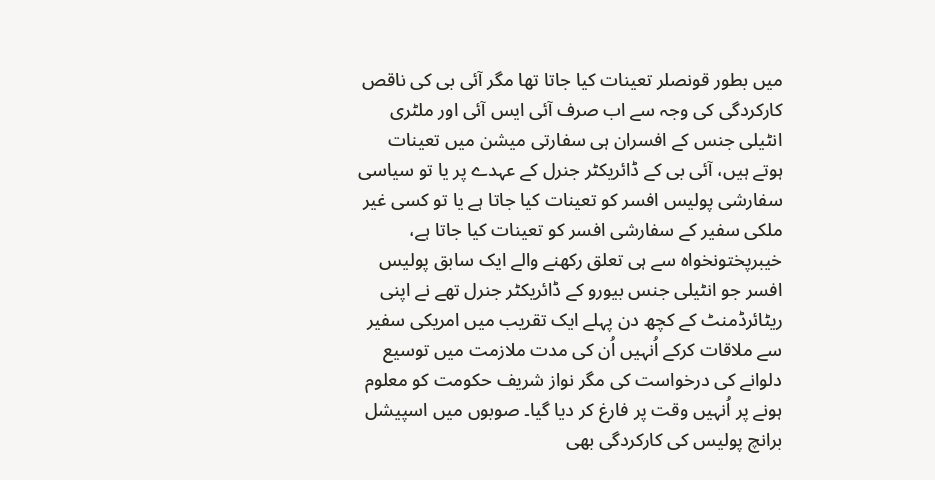میں بطور قونصلر تعینات کیا جاتا تھا مگر آئی بی کی ناقص کارکردگی کی وجہ سے اب صرف آئی ایس آئی اور ملٹری انٹیلی جنس کے افسران ہی سفارتی میشن میں تعینات ہوتے ہیں، آئی بی کے ڈائریکٹر جنرل کے عہدے پر یا تو سیاسی سفارشی پولیس افسر کو تعینات کیا جاتا ہے یا تو کسی غیر ملکی سفیر کے سفارشی افسر کو تعینات کیا جاتا ہے، خیبرپختونخواہ سے ہی تعلق رکھنے والے ایک سابق پولیس افسر جو انٹیلی جنس بیورو کے ڈائریکٹر جنرل تھے نے اپنی ریٹائرڈمنٹ کے کچھ دن پہلے ایک تقریب میں امریکی سفیر سے ملاقات کرکے اُنہیں اُن کی مدت ملازمت میں توسیع دلوانے کی درخواست کی مگر نواز شریف حکومت کو معلوم ہونے پر اُنہیں وقت پر فارغ کر دیا گیا۔ صوبوں میں اسپیشل برانچ پولیس کی کارکردگی بھی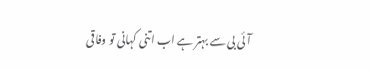آئی بی سے بہتر ہے اب اتنی کہانی تو وفاقی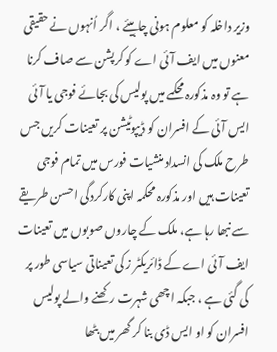وزیر داخلہ کو معلوم ہونی چاہیئے ، اگر اُنہوں نے حقیقی معنوں میں ایف آئی اے کو کرپشن سے صاف کرنا ہے تو وہ مذکورہ محکمے میں پولیس کی بجائے فوجی یا آئی ایس آئی کے افسران کو ڈیپوٹیشن پر تعینات کریں جس طرح ملک کی انسداد منشیات فورس میں تمام فوجی تعینات ہیں اور مذکورہ محکمہ اپنی کارکردگی احسن طریقے سے نبھا رہا ہے، ملک کے چاروں صوبوں میں تعینات ایف آئی اے کے ڈائریکٹر ز کی تعیناتی سیاسی طور پر کی گئی ہے ، جبکہ اچھی شہرت رکھنے والے پولیس افسران کو او ایس ڈی بنا کر گھر میں بٹھا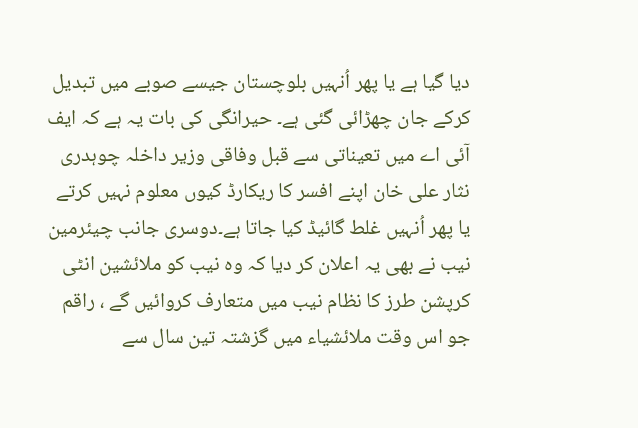دیا گیا ہے یا پھر اُنہیں بلوچستان جیسے صوبے میں تبدیل کرکے جان چھڑائی گئی ہے۔ حیرانگی کی بات یہ ہے کہ ایف آئی اے میں تعیناتی سے قبل وفاقی وزیر داخلہ چوہدری نثار علی خان اپنے افسر کا ریکارڈ کیوں معلوم نہیں کرتے یا پھر اُنہیں غلط گائیڈ کیا جاتا ہے۔دوسری جانب چیئرمین نیب نے بھی یہ اعلان کر دیا کہ وہ نیب کو ملائشین انٹی کرپشن طرز کا نظام نیب میں متعارف کروائیں گے ، راقم جو اس وقت ملائشیاء میں گزشتہ تین سال سے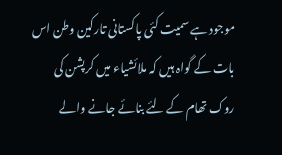موجود ہے سمیت کئی پاکستانی تارکین وطن اس بات کے گواہ ہیں کہ ملائشیاء میں کرپشن کی روک تھام کے لئے بنائے جانے والے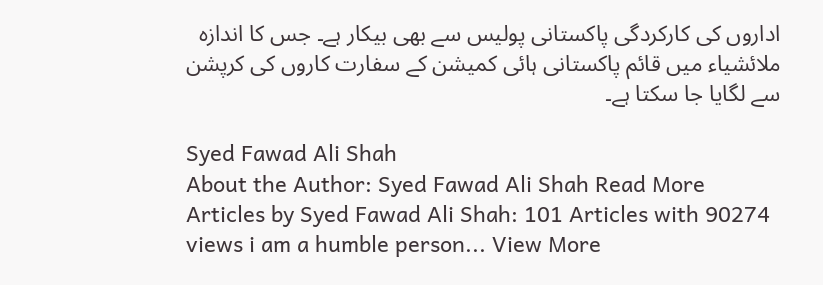اداروں کی کارکردگی پاکستانی پولیس سے بھی بیکار ہے۔ جس کا اندازہ ملائشیاء میں قائم پاکستانی ہائی کمیشن کے سفارت کاروں کی کرپشن سے لگایا جا سکتا ہے۔

Syed Fawad Ali Shah
About the Author: Syed Fawad Ali Shah Read More Articles by Syed Fawad Ali Shah: 101 Articles with 90274 views i am a humble person... View More